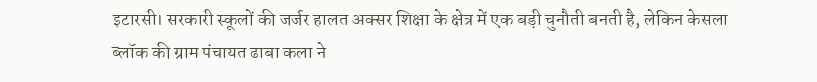इटारसी। सरकारी स्कूलों की जर्जर हालत अक्सर शिक्षा के क्षेत्र में एक बड़ी चुनौती बनती है, लेकिन केसला ब्लॉक की ग्राम पंचायत ढाबा कला ने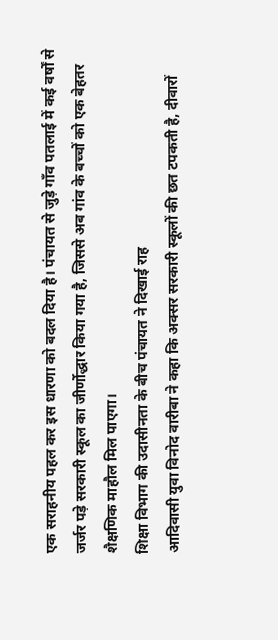एक सराहनीय पहल कर इस धारणा को बदल दिया है। पंचायत से जुड़े गाँव पतलाई में कई वर्षों से जर्जर पड़े सरकारी स्कूल का जीर्णोद्धार किया गया है, जिससे अब गांव के बच्चों को एक बेहतर शैक्षणिक माहौल मिल पाएगा।
शिक्षा विभाग की उदासीनता के बीच पंचायत ने दिखाई राह
आदिवासी युवा विनोद वारीबा ने कहा कि अक्सर सरकारी स्कूलों की छत टपकती है, दीवारों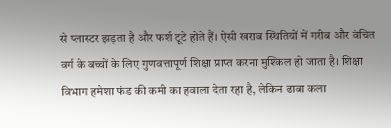से प्लास्टर झड़ता है और फर्श टूटे होते हैं। ऐसी खराब स्थितियों में गरीब और वंचित वर्ग के बच्चों के लिए गुणवत्तापूर्ण शिक्षा प्राप्त करना मुश्किल हो जाता है। शिक्षा विभाग हमेशा फंड की कमी का हवाला देता रहा है, लेकिन ढाबा कला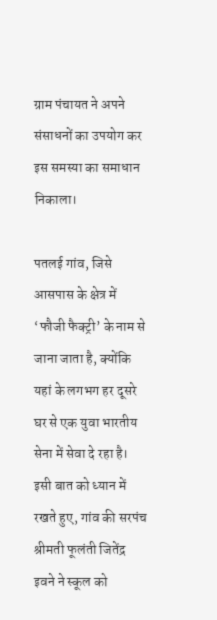ग्राम पंचायत ने अपने संसाधनों का उपयोग कर इस समस्या का समाधान निकाला।

पतलई गांव, जिसे आसपास के क्षेत्र में ‘फौजी फैक्ट्री’ के नाम से जाना जाता है, क्योंकि यहां के लगभग हर दूसरे घर से एक युवा भारतीय सेना में सेवा दे रहा है। इसी बात को ध्यान में रखते हुए, गांव की सरपंच श्रीमती फूलंती जितेंद्र इवने ने स्कूल को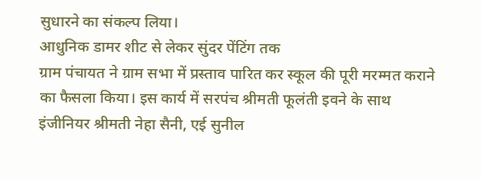सुधारने का संकल्प लिया।
आधुनिक डामर शीट से लेकर सुंदर पेंटिंग तक
ग्राम पंचायत ने ग्राम सभा में प्रस्ताव पारित कर स्कूल की पूरी मरम्मत कराने का फैसला किया। इस कार्य में सरपंच श्रीमती फूलंती इवने के साथ इंजीनियर श्रीमती नेहा सैनी, एई सुनील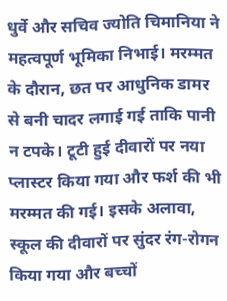धुर्वे और सचिव ज्योति चिमानिया ने महत्वपूर्ण भूमिका निभाई। मरम्मत के दौरान, छत पर आधुनिक डामर से बनी चादर लगाई गई ताकि पानी न टपके। टूटी हुई दीवारों पर नया प्लास्टर किया गया और फर्श की भी मरम्मत की गई। इसके अलावा, स्कूल की दीवारों पर सुंदर रंग-रोगन किया गया और बच्चों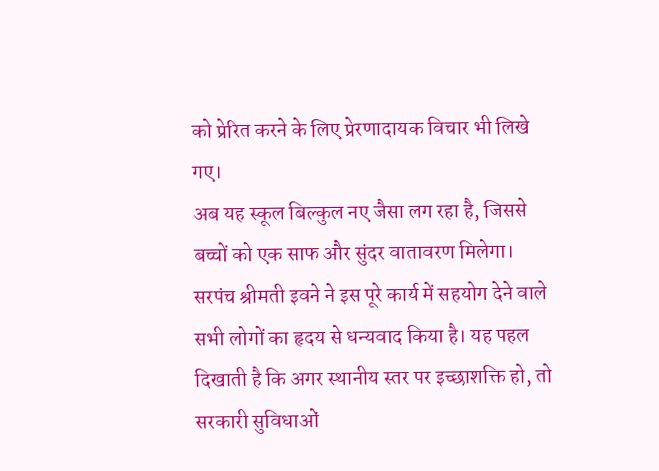को प्रेरित करने के लिए प्रेरणादायक विचार भी लिखे गए।
अब यह स्कूल बिल्कुल नए जैसा लग रहा है, जिससे बच्चों को एक साफ और सुंदर वातावरण मिलेगा। सरपंच श्रीमती इवने ने इस पूरे कार्य में सहयोग देने वाले सभी लोगों का हृदय से धन्यवाद किया है। यह पहल दिखाती है कि अगर स्थानीय स्तर पर इच्छाशक्ति हो, तो सरकारी सुविधाओं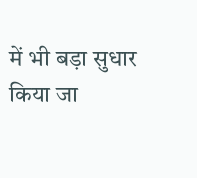में भी बड़ा सुधार किया जा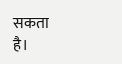सकता है।